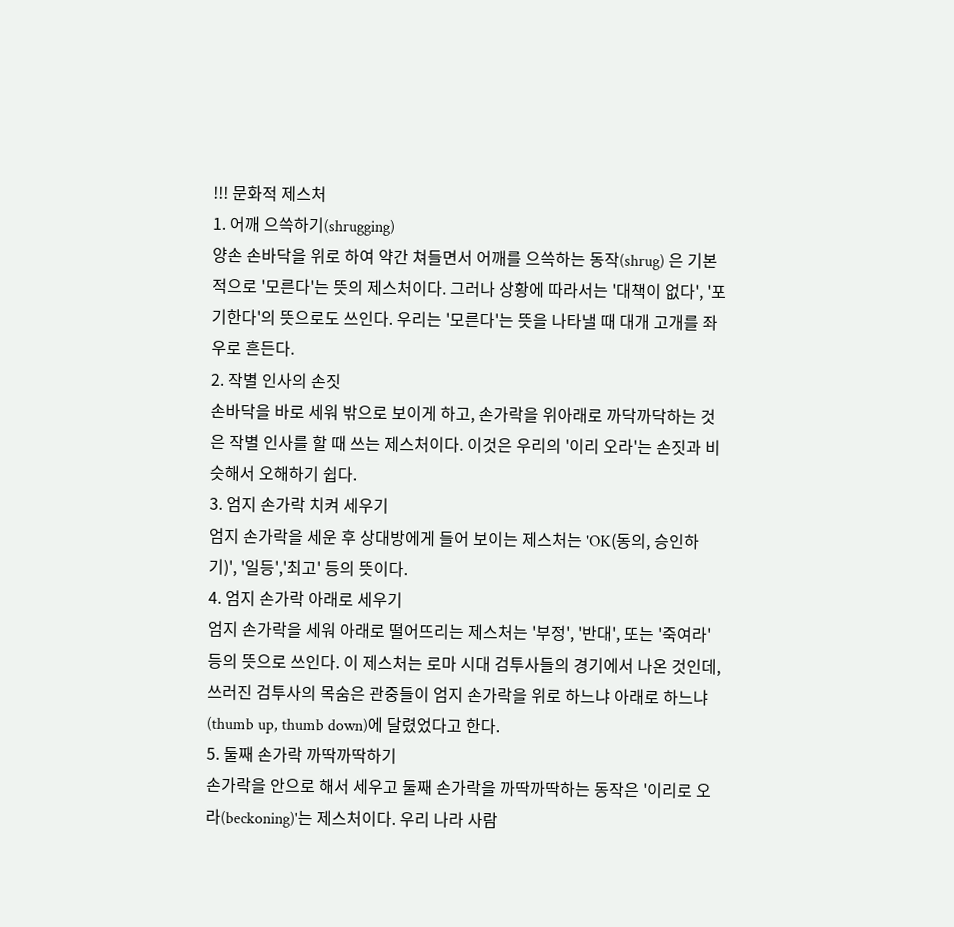!!! 문화적 제스처
1. 어깨 으쓱하기(shrugging)
양손 손바닥을 위로 하여 약간 쳐들면서 어깨를 으쓱하는 동작(shrug) 은 기본적으로 '모른다'는 뜻의 제스처이다. 그러나 상황에 따라서는 '대책이 없다', '포기한다'의 뜻으로도 쓰인다. 우리는 '모른다'는 뜻을 나타낼 때 대개 고개를 좌우로 흔든다.
2. 작별 인사의 손짓
손바닥을 바로 세워 밖으로 보이게 하고, 손가락을 위아래로 까닥까닥하는 것은 작별 인사를 할 때 쓰는 제스처이다. 이것은 우리의 '이리 오라'는 손짓과 비슷해서 오해하기 쉽다.
3. 엄지 손가락 치켜 세우기
엄지 손가락을 세운 후 상대방에게 들어 보이는 제스처는 'OK(동의, 승인하기)', '일등','최고' 등의 뜻이다.
4. 엄지 손가락 아래로 세우기
엄지 손가락을 세워 아래로 떨어뜨리는 제스처는 '부정', '반대', 또는 '죽여라' 등의 뜻으로 쓰인다. 이 제스처는 로마 시대 검투사들의 경기에서 나온 것인데, 쓰러진 검투사의 목숨은 관중들이 엄지 손가락을 위로 하느냐 아래로 하느냐(thumb up, thumb down)에 달렸었다고 한다.
5. 둘째 손가락 까딱까딱하기
손가락을 안으로 해서 세우고 둘째 손가락을 까딱까딱하는 동작은 '이리로 오라(beckoning)'는 제스처이다. 우리 나라 사람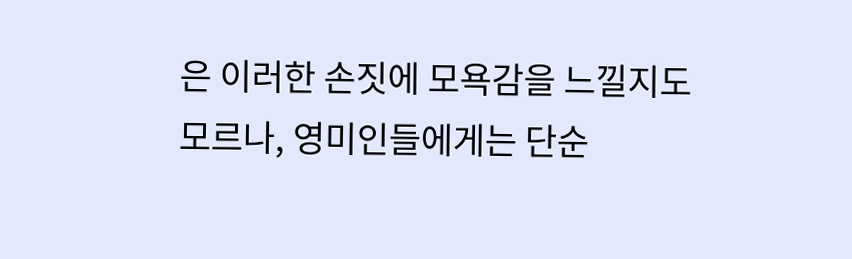은 이러한 손짓에 모욕감을 느낄지도 모르나, 영미인들에게는 단순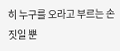히 누구를 오라고 부르는 손짓일 뿐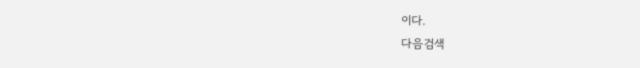이다.
다음검색